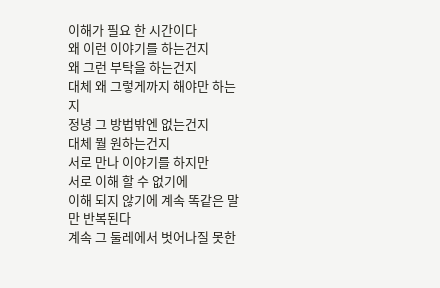이해가 필요 한 시간이다
왜 이런 이야기를 하는건지
왜 그런 부탁을 하는건지
대체 왜 그렇게까지 해야만 하는지
정녕 그 방법밖엔 없는건지
대체 뭘 원하는건지
서로 만나 이야기를 하지만
서로 이해 할 수 없기에
이해 되지 않기에 계속 똑같은 말만 반복된다
계속 그 둘레에서 벗어나질 못한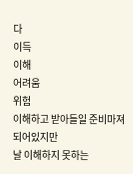다
이득
이해
어려움
위험
이해하고 받아들일 준비마져 되어있지만
날 이해하지 못하는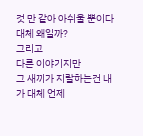것 만 같아 아쉬울 뿐이다
대체 왜일까?
그리고
다른 이야기지만
그 새끼가 지랄하는건 내가 대체 언제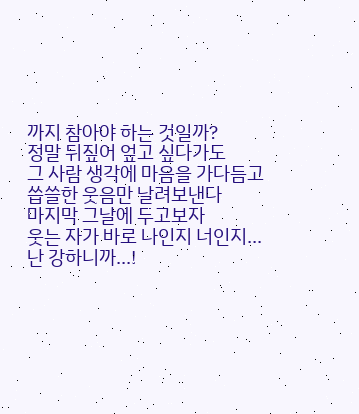까지 참아야 하는 것일까?
정말 뒤짚어 엎고 싶다가도
그 사람 생각에 마음을 가다듬고
씁쓸한 웃음만 날려보낸다
마지막 그날에 두고보자
웃는 자가 바로 나인지 너인지...
난 강하니까...!